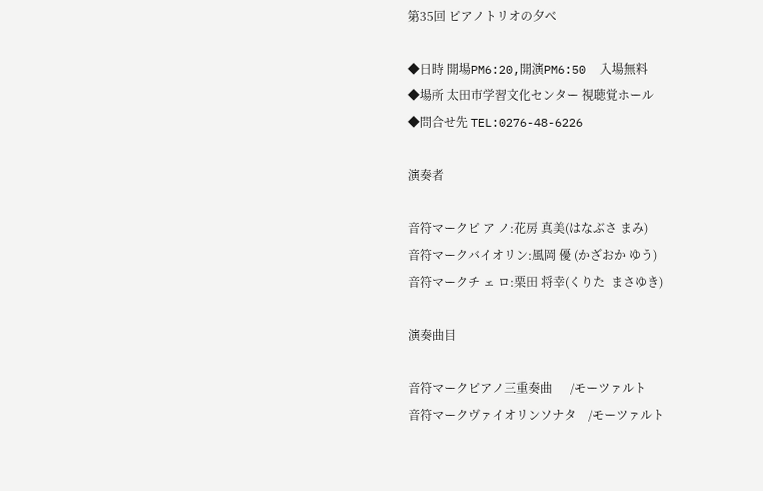第35回 ピアノトリオの夕べ

◆日時 開場PM6:20,開演PM6:50  入場無料
◆場所 太田市学習文化センター 視聴覚ホール
◆問合せ先 TEL:0276-48-6226

演奏者

音符マークピ ア ノ:花房 真美(はなぶさ まみ)
音符マークバイオリン:風岡 優 (かざおか ゆう)
音符マークチ ェ ロ:栗田 将幸(くりた  まさゆき)

演奏曲目

音符マークピアノ三重奏曲      /モーツァルト
音符マークヴァイオリンソナタ    /モーツァルト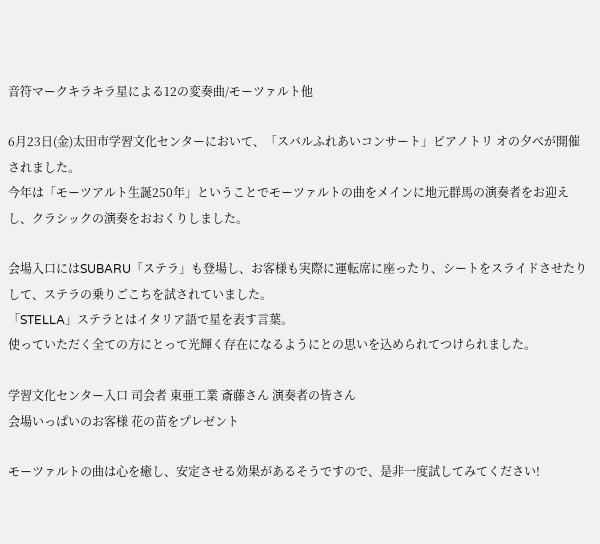音符マークキラキラ星による12の変奏曲/モーツァルト他

6月23日(金)太田市学習文化センターにおいて、「スバルふれあいコンサート」ピアノトリ オの夕べが開催されました。
今年は「モーツアルト生誕250年」ということでモーツァルトの曲をメインに地元群馬の演奏者をお迎えし、クラシックの演奏をおおくりしました。

会場入口にはSUBARU「ステラ」も登場し、お客様も実際に運転席に座ったり、シートをスライドさせたりして、ステラの乗りごこちを試されていました。
「STELLA」ステラとはイタリア語で星を表す言葉。
使っていただく全ての方にとって光輝く存在になるようにとの思いを込められてつけられました。

学習文化センター入口 司会者 東亜工業 斎藤さん 演奏者の皆さん
会場いっぱいのお客様 花の苗をプレゼント

モーツァルトの曲は心を癒し、安定させる効果があるそうですので、是非一度試してみてください!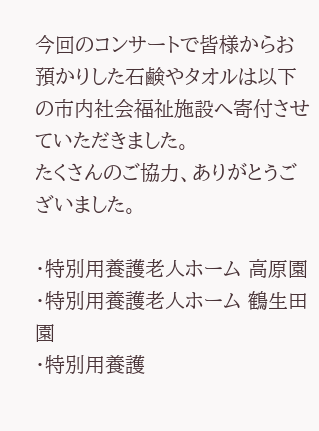今回のコンサートで皆様からお預かりした石鹸やタオルは以下の市内社会福祉施設へ寄付させていただきました。
たくさんのご協力、ありがとうございました。

・特別用養護老人ホーム 高原園
・特別用養護老人ホーム 鶴生田園
・特別用養護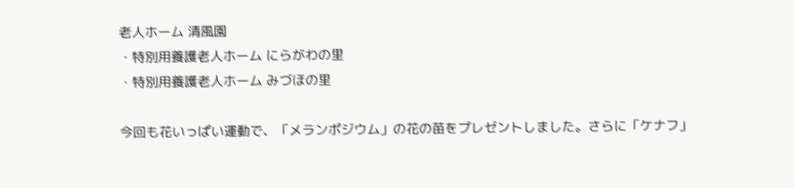老人ホーム 清風園
・特別用養護老人ホーム にらがわの里
・特別用養護老人ホーム みづほの里

今回も花いっぱい運動で、「メランポジウム」の花の苗をプレゼントしました。さらに「ケナフ」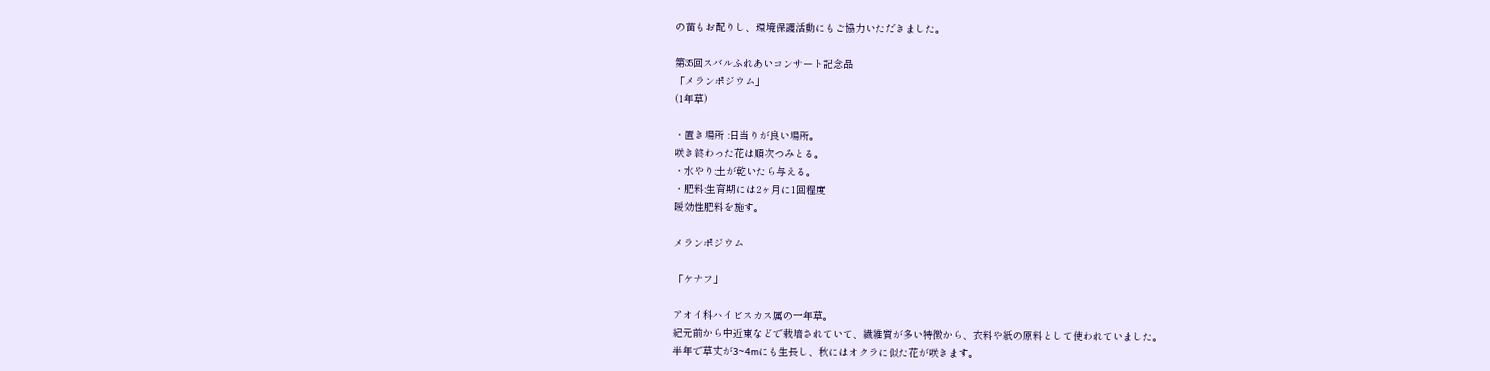の苗もお配りし、環境保護活動にもご協力いただきました。

第35回スバルふれあいコンサート記念品
「メランポジウム」
(1年草)

・置き場所 :日当りが良い場所。
咲き終わった花は順次つみとる。
・水やり:土が乾いたら与える。
・肥料:生育期には2ヶ月に1回程度
暖効性肥料を施す。

メランポジウム

「ケナフ」

アオイ科ハイビスカス属の一年草。
紀元前から中近東などで栽培されていて、繊維質が多い特徴から、衣料や紙の原料として使われていました。
半年で草丈が3~4mにも生長し、秋にはオクラに似た花が咲きます。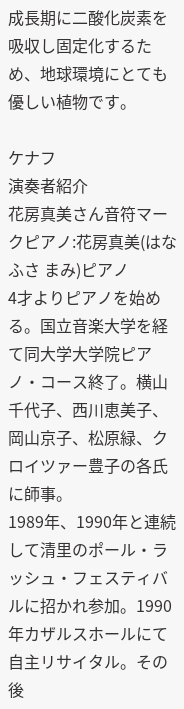成長期に二酸化炭素を吸収し固定化するため、地球環境にとても優しい植物です。

ケナフ
演奏者紹介
花房真美さん音符マークピアノ:花房真美(はなふさ まみ)ピアノ
4才よりピアノを始める。国立音楽大学を経て同大学大学院ピアノ・コース終了。横山千代子、西川恵美子、岡山京子、松原緑、クロイツァー豊子の各氏に師事。
1989年、1990年と連続して清里のポール・ラッシュ・フェスティバルに招かれ参加。1990年カザルスホールにて自主リサイタル。その後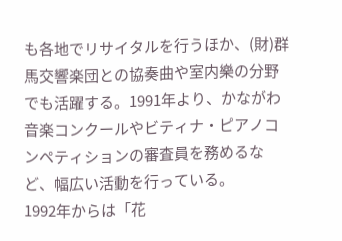も各地でリサイタルを行うほか、(財)群馬交響楽団との協奏曲や室内樂の分野でも活躍する。1991年より、かながわ音楽コンクールやビティナ・ピアノコンペティションの審査員を務めるなど、幅広い活動を行っている。
1992年からは「花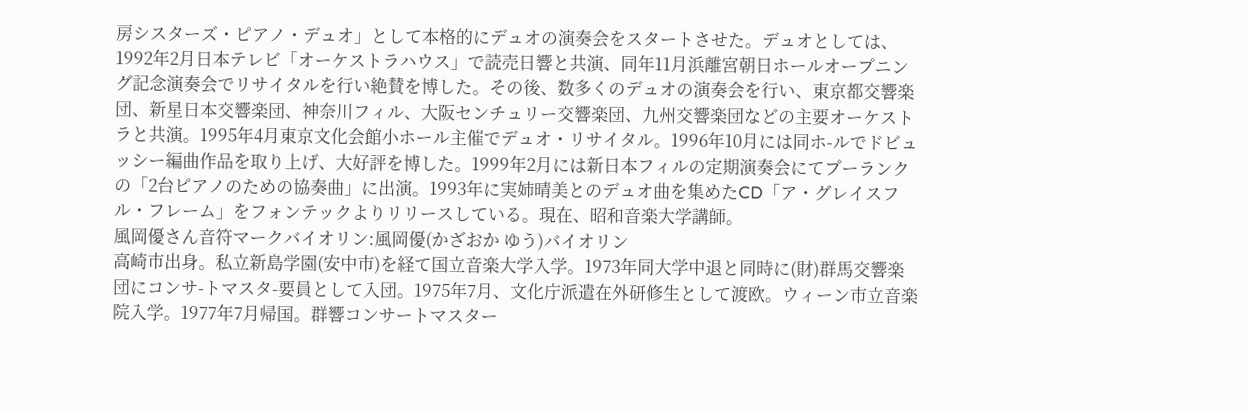房シスターズ・ピアノ・デュオ」として本格的にデュオの演奏会をスタートさせた。デュオとしては、1992年2月日本テレビ「オーケストラハウス」で読売日響と共演、同年11月浜離宮朝日ホールオープニング記念演奏会でリサイタルを行い絶賛を博した。その後、数多くのデュオの演奏会を行い、東京都交響楽団、新星日本交響楽団、神奈川フィル、大阪センチュリー交響楽団、九州交響楽団などの主要オーケストラと共演。1995年4月東京文化会館小ホール主催でデュオ・リサイタル。1996年10月には同ホ-ルでドビュッシー編曲作品を取り上げ、大好評を博した。1999年2月には新日本フィルの定期演奏会にてプーランクの「2台ピアノのための協奏曲」に出演。1993年に実姉晴美とのデュオ曲を集めたCD「ア・グレイスフル・フレーム」をフォンテックよりリリースしている。現在、昭和音楽大学講師。
風岡優さん音符マークバイオリン:風岡優(かざおか ゆう)バイオリン
高崎市出身。私立新島学園(安中市)を経て国立音楽大学入学。1973年同大学中退と同時に(財)群馬交響楽団にコンサ-トマスタ-要員として入団。1975年7月、文化庁派遣在外研修生として渡欧。ウィーン市立音楽院入学。1977年7月帰国。群響コンサートマスター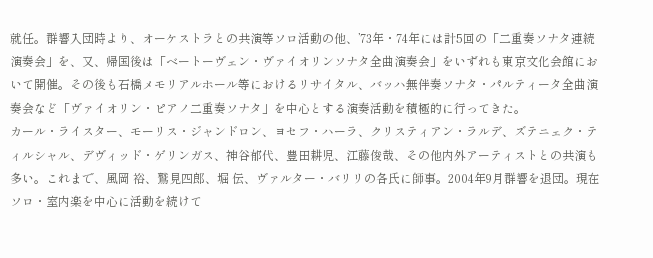就任。群響入団時より、オーケストラとの共演等ソロ活動の他、’73年・74年には計5回の「二重奏ソナタ連続演奏会」を、又、帰国後は「ベートーヴェン・ヴァイオリンソナタ全曲演奏会」をいずれも東京文化会館において開催。その後も石橋メモリアルホール等におけるリサイタル、バッハ無伴奏ソナタ・パルティータ全曲演奏会など「ヴァイオリン・ピアノ二重奏ソナタ」を中心とする演奏活動を積極的に行ってきた。
カール・ライスター、モーリス・ジャンドロン、ヨセフ・ハーラ、クリスティアン・ラルデ、ズテニェク・ティルシャル、デヴィッド・ゲリンガス、神谷郁代、豊田耕児、江藤俊哉、その他内外アーティストとの共演も多い。これまで、風岡 裕、鷲見四郎、堀 伝、ヴァルター・バリリの各氏に師事。2004年9月群響を退団。現在ソロ・室内楽を中心に活動を続けて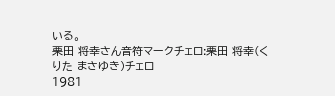いる。
栗田 将幸さん音符マークチェロ:栗田 将幸(くりた まさゆき)チェロ
1981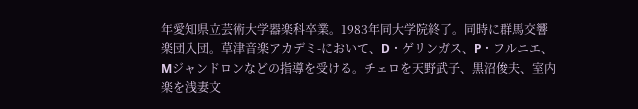年愛知県立芸術大学器楽科卒業。1983年同大学院終了。同時に群馬交響楽団入団。草津音楽アカデミ-において、D・ゲリンガス、P・フルニエ、Mジャンドロンなどの指導を受ける。チェロを天野武子、黒沼俊夫、室内楽を浅妻文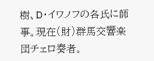樹、D・イワノフの各氏に師事。現在(財)群馬交響楽団チェロ奏者。